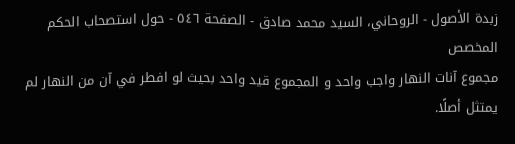زبدة الأصول - الروحاني، السيد محمد صادق - الصفحة ٥٤٦ - حول استصحاب الحكم المخصص
مجموع آنات النهار واجب واحد و المجموع قيد واحد بحيث لو افطر في آن من النهار لم يمتثل أصلًا.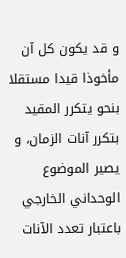و قد يكون كل آن مأخوذا قيدا مستقلا بنحو يتكرر المقيد بتكرر آنات الزمان، و يصير الموضوع الوحداني الخارجي باعتبار تعدد الآنات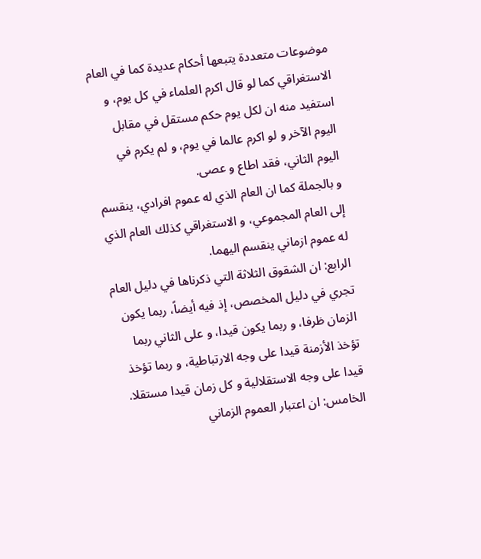موضوعات متعددة يتبعها أحكام عديدة كما في العام الاستغراقي كما لو قال اكرم العلماء في كل يوم، و استفيد منه ان لكل يوم حكم مستقل في مقابل اليوم الآخر و لو اكرم عالما في يوم، و لم يكرم في اليوم الثاني، فقد اطاع و عصى.
و بالجملة كما ان العام الذي له عموم افرادي، ينقسم إلى العام المجموعي، و الاستغراقي كذلك العام الذي له عموم ازماني ينقسم اليهما.
الرابع: ان الشقوق الثلاثة التي ذكرناها في دليل العام تجري في دليل المخصص، إذ فيه أيضاً، ربما يكون الزمان ظرفا، و ربما يكون قيدا، و على الثاني ربما تؤخذ الأزمنة قيدا على وجه الارتباطية، و ربما تؤخذ قيدا على وجه الاستقلالية و كل زمان قيدا مستقلا.
الخامس: ان اعتبار العموم الزماني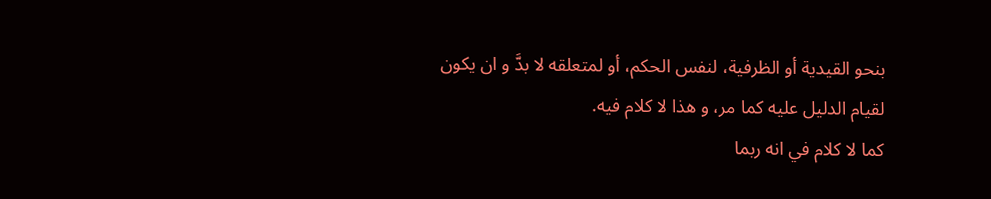بنحو القيدية أو الظرفية، لنفس الحكم، أو لمتعلقه لا بدَّ و ان يكون لقيام الدليل عليه كما مر، و هذا لا كلام فيه.
كما لا كلام في انه ربما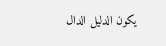يكون الدليل الدال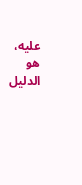عليه، هو الدليل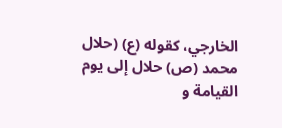الخارجي، كقوله (ع) (حلال محمد (ص) حلال إلى يوم القيامة و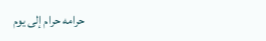حرامه حرام إلى يوم